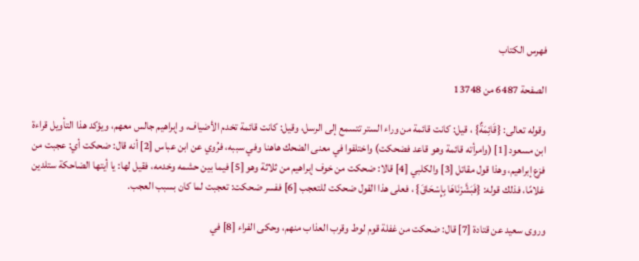فهرس الكتاب

الصفحة 6487 من 13748

وقوله تعالى: {قَائِمَةٌ} ، قيل: كانت قائمة من وراء الستر تتسمع إلى الرسل، وقيل: كانت قائمة تخدم الأضياف، وإبراهيم جالس معهم، ويؤكد هذا التأويل قراءة ابن مسعود [1] (وامرأته قائمة وهو قاعد فضحكت) واختلفوا في معنى الضحك هاهنا وفي سببه، فرُوي عن ابن عباس [2] أنه قال: ضحكت أي: عجبت من فزع إبراهيم، وهذا قول مقاتل [3] والكلبي [4] قالا: ضحكت من خوف إبراهيم من ثلاثة وهو [5] فيما بين حشمه وخدمه، فقيل لها: يا أيتها الضاحكة ستلدين غلامًا، فذلك قوله: {فَبَشَّرْنَاهَا بِإِسْحَاقَ} ، فعلى هذا القول ضحكت للتعجب [6] ففسر ضحكت: تعجبت لما كان بسبب العجب.

وروى سعيد عن قتادة [7] قال: ضحكت من غفلة قوم لوط وقرب العذاب منهم، وحكى الفراء [8] في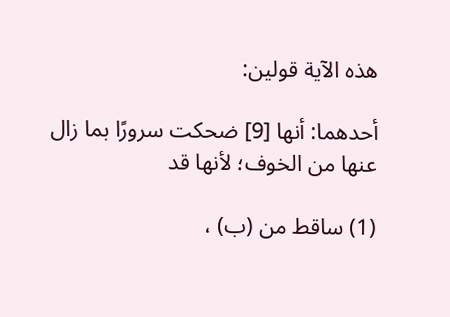هذه الآية قولين:

أحدهما: أنها [9] ضحكت سرورًا بما زال عنها من الخوف؛ لأنها قد

(1) ساقط من (ب) ،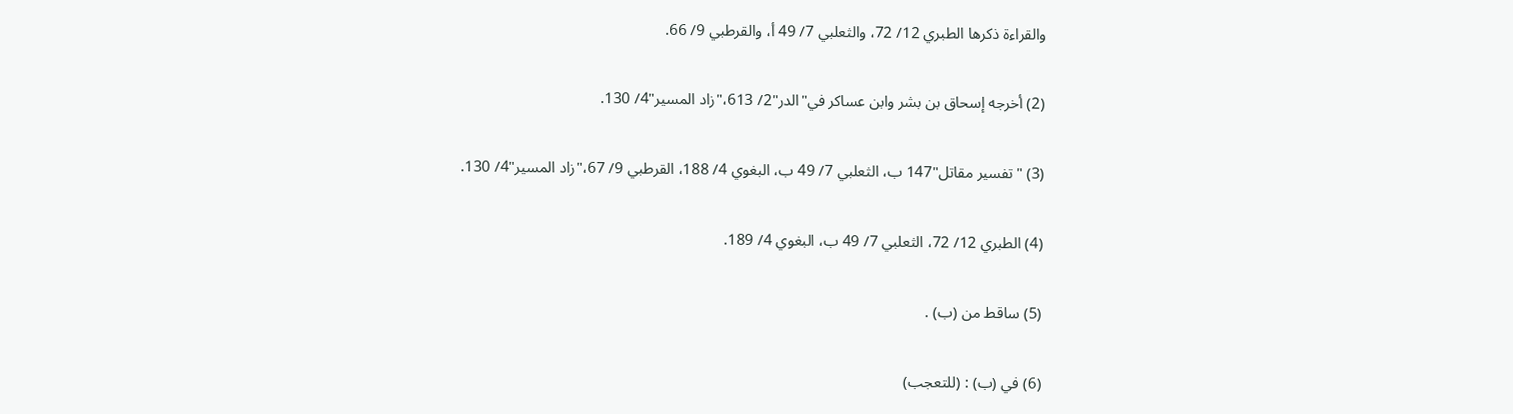والقراءة ذكرها الطبري 12/ 72، والثعلبي 7/ 49 أ، والقرطبي 9/ 66.

(2) أخرجه إسحاق بن بشر وابن عساكر في"الدر"2/ 613،"زاد المسير"4/ 130.

(3) "تفسير مقاتل"147 ب، الثعلبي 7/ 49 ب، البغوي 4/ 188، القرطبي 9/ 67،"زاد المسير"4/ 130.

(4) الطبري 12/ 72، الثعلبي 7/ 49 ب، البغوي 4/ 189.

(5) ساقط من (ب) .

(6) في (ب) : (للتعجب)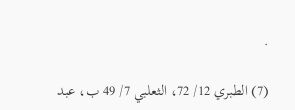.

(7) الطبري 12/ 72، الثعلبي 7/ 49 ب، عبد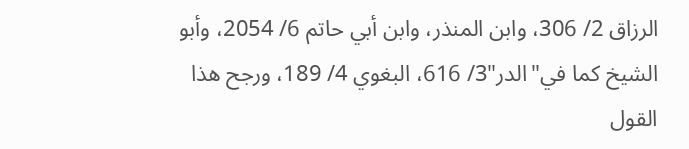الرزاق 2/ 306، وابن المنذر، وابن أبي حاتم 6/ 2054، وأبو الشيخ كما في"الدر"3/ 616، البغوي 4/ 189، ورجح هذا القول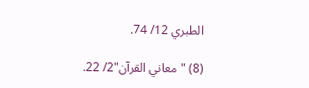الطبري 12/ 74.

(8) "معاني القرآن"2/ 22.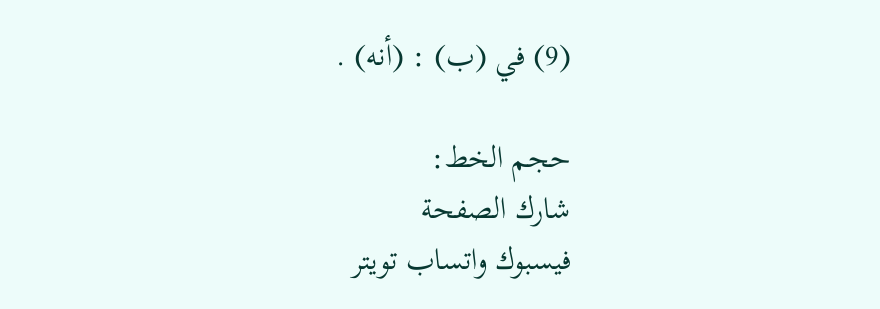(9) في (ب) : (أنه) .

حجم الخط:
شارك الصفحة
فيسبوك واتساب تويتر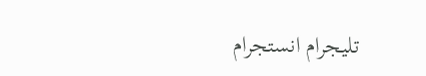تليجرام انستجرام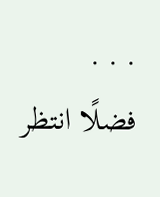. . .
فضلًا انتظر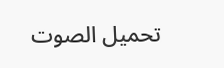تحميل الصوت